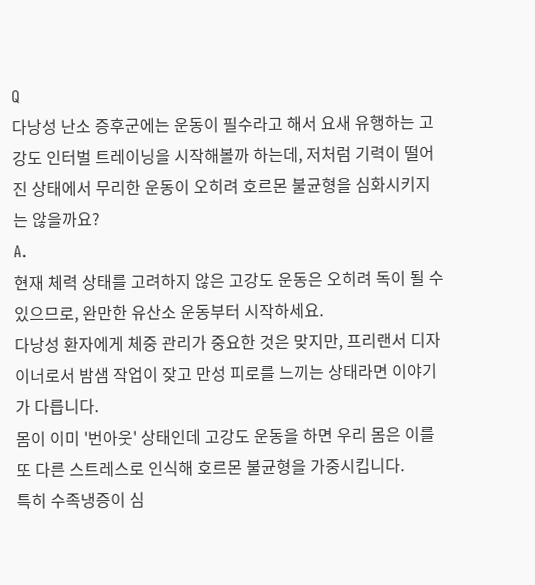Q
다낭성 난소 증후군에는 운동이 필수라고 해서 요새 유행하는 고강도 인터벌 트레이닝을 시작해볼까 하는데, 저처럼 기력이 떨어진 상태에서 무리한 운동이 오히려 호르몬 불균형을 심화시키지는 않을까요?
A.
현재 체력 상태를 고려하지 않은 고강도 운동은 오히려 독이 될 수 있으므로, 완만한 유산소 운동부터 시작하세요.
다낭성 환자에게 체중 관리가 중요한 것은 맞지만, 프리랜서 디자이너로서 밤샘 작업이 잦고 만성 피로를 느끼는 상태라면 이야기가 다릅니다.
몸이 이미 '번아웃' 상태인데 고강도 운동을 하면 우리 몸은 이를 또 다른 스트레스로 인식해 호르몬 불균형을 가중시킵니다.
특히 수족냉증이 심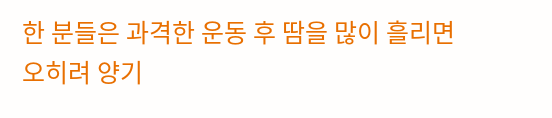한 분들은 과격한 운동 후 땀을 많이 흘리면 오히려 양기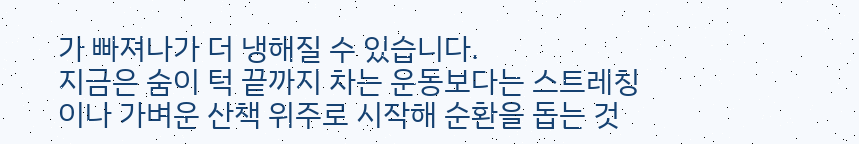가 빠져나가 더 냉해질 수 있습니다.
지금은 숨이 턱 끝까지 차는 운동보다는 스트레칭이나 가벼운 산책 위주로 시작해 순환을 돕는 것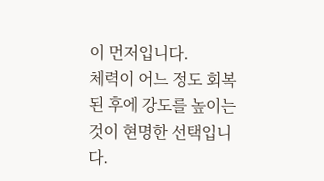이 먼저입니다.
체력이 어느 정도 회복된 후에 강도를 높이는 것이 현명한 선택입니다.